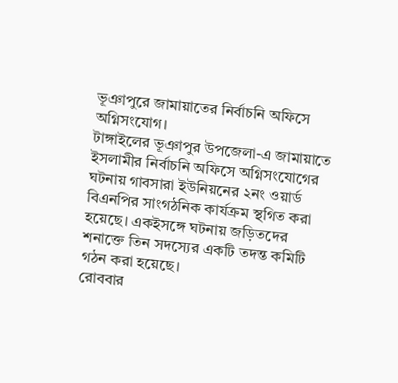ভূঞাপুরে জামায়াতের নির্বাচনি অফিসে অগ্নিসংযোগ।
টাঙ্গাইলের ভূঞাপুর উপজেলা-এ জামায়াতে ইসলামীর নির্বাচনি অফিসে অগ্নিসংযোগের ঘটনায় গাবসারা ইউনিয়নের ২নং ওয়ার্ড বিএনপির সাংগঠনিক কার্যক্রম স্থগিত করা হয়েছে। একইসঙ্গে ঘটনায় জড়িতদের শনাক্তে তিন সদস্যের একটি তদন্ত কমিটি গঠন করা হয়েছে।
রোববার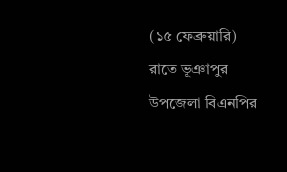(১৫ ফেব্রুয়ারি) রাতে ভূঞাপুর উপজেলা বিএনপির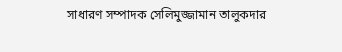সাধারণ সম্পাদক সেলিমুজ্জামান তালুকদার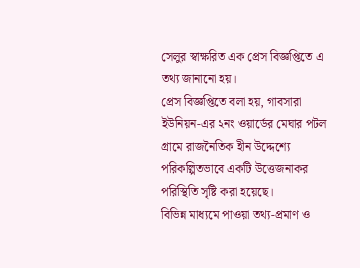সেলুর স্বাক্ষরিত এক প্রেস বিজ্ঞপ্তিতে এ তথ্য জানানো হয়।
প্রেস বিজ্ঞপ্তিতে বলা হয়, গাবসারা ইউনিয়ন-এর ২নং ওয়ার্ডের মেঘার পটল গ্রামে রাজনৈতিক হীন উদ্দেশ্যে পরিকল্পিতভাবে একটি উত্তেজনাকর পরিস্থিতি সৃষ্টি করা হয়েছে।
বিভিন্ন মাধ্যমে পাওয়া তথ্য-প্রমাণ ও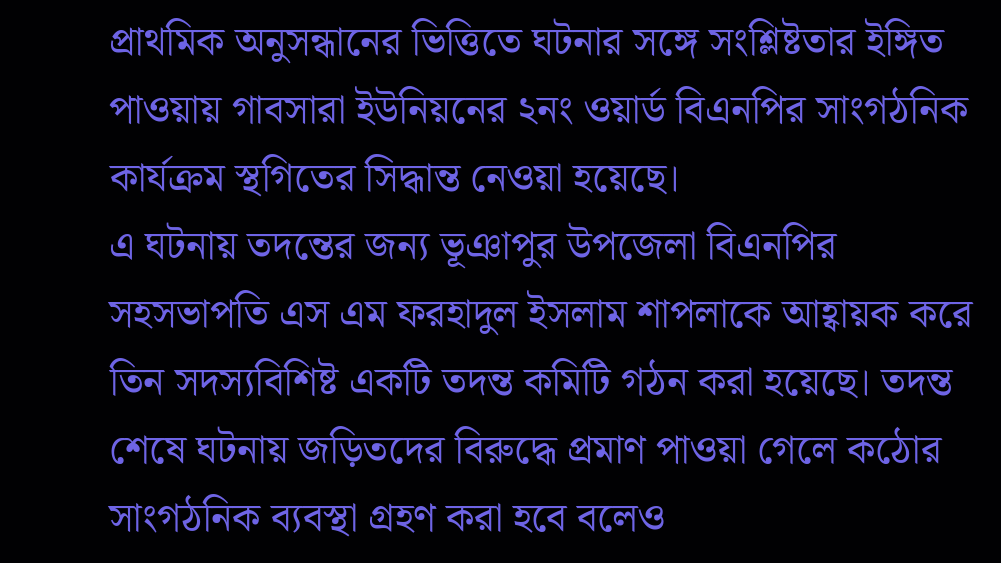প্রাথমিক অনুসন্ধানের ভিত্তিতে ঘটনার সঙ্গে সংশ্লিষ্টতার ইঙ্গিত পাওয়ায় গাবসারা ইউনিয়নের ২নং ওয়ার্ড বিএনপির সাংগঠনিক কার্যক্রম স্থগিতের সিদ্ধান্ত নেওয়া হয়েছে।
এ ঘটনায় তদন্তের জন্য ভূঞাপুর উপজেলা বিএনপির সহসভাপতি এস এম ফরহাদুল ইসলাম শাপলাকে আহ্বায়ক করে তিন সদস্যবিশিষ্ট একটি তদন্ত কমিটি গঠন করা হয়েছে। তদন্ত শেষে ঘটনায় জড়িতদের বিরুদ্ধে প্রমাণ পাওয়া গেলে কঠোর সাংগঠনিক ব্যবস্থা গ্রহণ করা হবে বলেও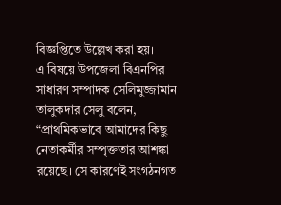বিজ্ঞপ্তিতে উল্লেখ করা হয়।
এ বিষয়ে উপজেলা বিএনপির সাধারণ সম্পাদক সেলিমুজ্জামান তালুকদার সেলু বলেন, “প্রাথমিকভাবে আমাদের কিছু নেতাকর্মীর সম্পৃক্ততার আশঙ্কা রয়েছে। সে কারণেই সংগঠনগত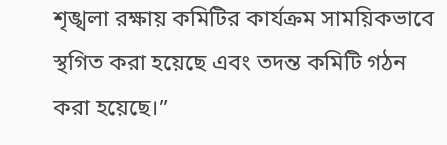শৃঙ্খলা রক্ষায় কমিটির কার্যক্রম সাময়িকভাবে স্থগিত করা হয়েছে এবং তদন্ত কমিটি গঠন করা হয়েছে।”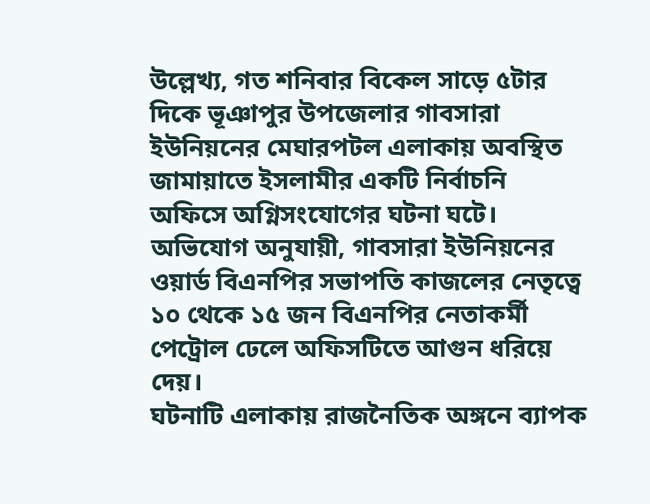উল্লেখ্য, গত শনিবার বিকেল সাড়ে ৫টার দিকে ভূঞাপুর উপজেলার গাবসারা ইউনিয়নের মেঘারপটল এলাকায় অবস্থিত জামায়াতে ইসলামীর একটি নির্বাচনি অফিসে অগ্নিসংযোগের ঘটনা ঘটে। অভিযোগ অনুযায়ী, গাবসারা ইউনিয়নের ওয়ার্ড বিএনপির সভাপতি কাজলের নেতৃত্বে ১০ থেকে ১৫ জন বিএনপির নেতাকর্মী পেট্রোল ঢেলে অফিসটিতে আগুন ধরিয়ে দেয়।
ঘটনাটি এলাকায় রাজনৈতিক অঙ্গনে ব্যাপক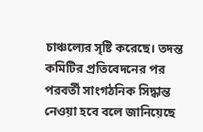চাঞ্চল্যের সৃষ্টি করেছে। তদন্ত কমিটির প্রতিবেদনের পর পরবর্তী সাংগঠনিক সিদ্ধান্ত নেওয়া হবে বলে জানিয়েছে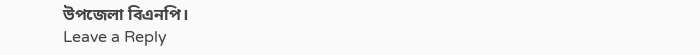উপজেলা বিএনপি।
Leave a Reply